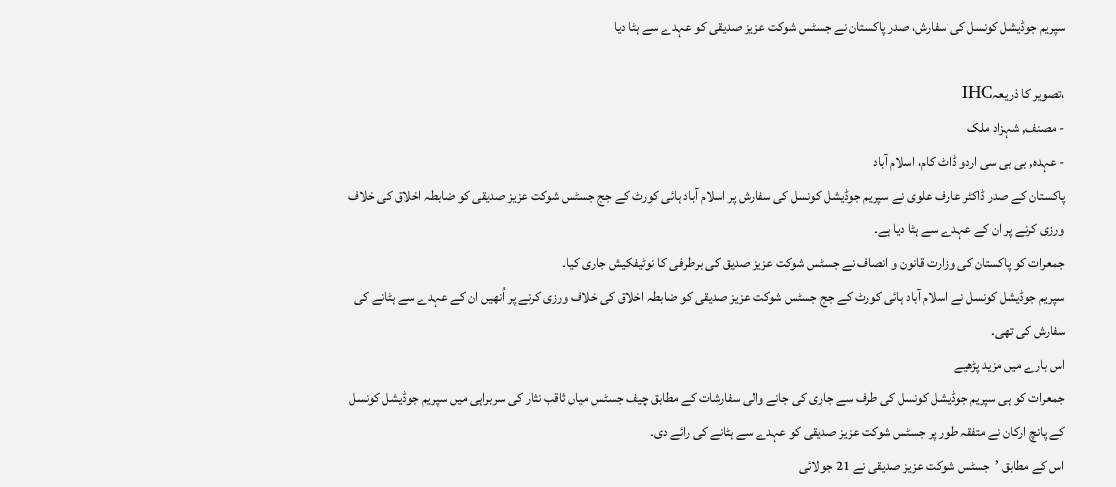سپریم جوڈیشل کونسل کی سفارش، صدر پاکستان نے جسٹس شوکت عزیز صدیقی کو عہدے سے ہٹا دیا

،تصویر کا ذریعہIHC
- مصنف, شہزاد ملک
- عہدہ, بی بی سی اردو ڈاٹ کام، اسلام آباد
پاکستان کے صدر ڈاکٹر عارف علوی نے سپریم جوڈیشل کونسل کی سفارش پر اسلام آباد ہائی کورٹ کے جج جسٹس شوکت عزیز صدیقی کو ضابطہ اخلاق کی خلاف ورزی کرنے پر ان کے عہدے سے ہٹا دیا ہے۔
جمعرات کو پاکستان کی وزارت قانون و انصاف نے جسٹس شوکت عزیز صدیق کی برطرفی کا نوٹیفکیش جاری کیا۔
سپریم جوڈیشل کونسل نے اسلام آباد ہائی کورٹ کے جج جسٹس شوکت عزیز صدیقی کو ضابطہ اخلاق کی خلاف ورزی کرنے پر اُنھیں ان کے عہدے سے ہٹانے کی سفارش کی تھی۔
اس بارے میں مزید پڑھیے
جمعرات کو ہی سپریم جوڈیشل کونسل کی طرف سے جاری کی جانے والی سفارشات کے مطابق چیف جسٹس میاں ثاقب نثار کی سربراہی میں سپریم جوڈیشل کونسل کے پانچ ارکان نے متفقہ طور پر جسٹس شوکت عزیز صدیقی کو عہدے سے ہٹانے کی رائے دی۔
اس کے مطابق ’جسٹس شوکت عزیز صدیقی نے 21 جولائی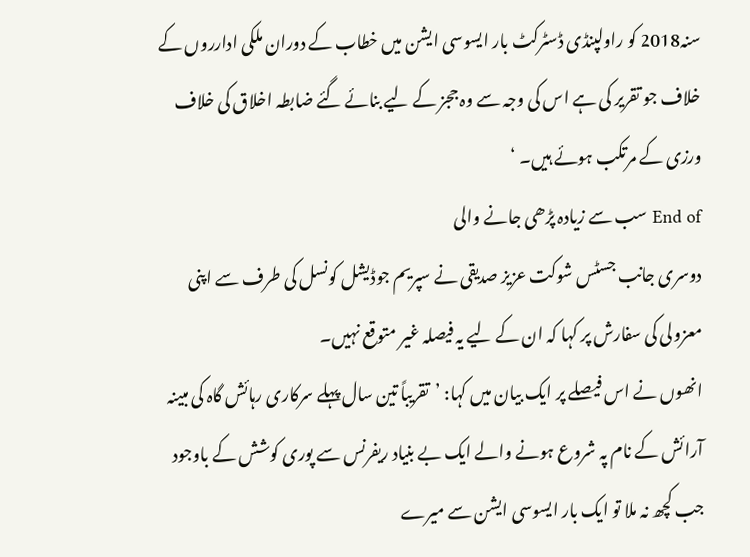سنہ2018 کو راولپنڈی ڈسٹرکٹ بار ایسوسی ایشن میں خطاب کے دوران ملکی ادارروں کے خلاف جو تقریر کی ہے اس کی وجہ سے وہ ججز کے لیے بنائے گئے ضابطہ اخلاق کی خلاف ورزی کے مرتکب ہوئے ہیں۔ ‘
End of سب سے زیادہ پڑھی جانے والی
دوسری جانب جسٹس شوکت عزیز صدیقی نے سپریم جوڈیشل کونسل کی طرف سے اپنی معزولی کی سفارش پر کہا کہ ان کے لیے یہ فیصلہ غیر متوقع نہیں۔
انھوں نے اس فیصلے پر ایک بیان میں کہا: ’تقریباً تین سال پہلے سرکاری رہائش گاہ کی مبینہ آرائش کے نام پہ شروع ہونے والے ایک بے بنیاد ریفرنس سے پوری کوشش کے باوجود جب کچھ نہ ملا تو ایک بار ایسوسی ایشن سے میرے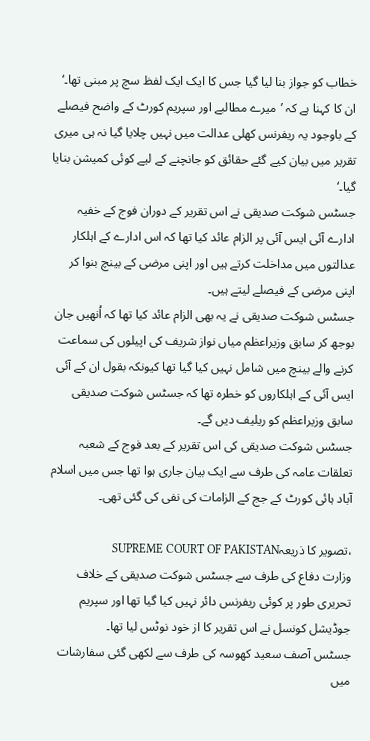خطاب کو جواز بنا لیا گیا جس کا ایک ایک لفظ سچ پر مبنی تھا۔‘
ان کا کہنا ہے کہ ’میرے مطالبے اور سپریم کورٹ کے واضح فیصلے کے باوجود یہ ریفرنس کھلی عدالت میں نہیں چلایا گیا نہ ہی میری تقریر میں بیان کیے گئے حقائق کو جانچنے کے لیے کوئی کمیشن بنایا گیا۔‘
جسٹس شوکت صدیقی نے اس تقریر کے دوران فوج کے خفیہ ادارے آئی ایس آئی پر الزام عائد کیا تھا کہ اس ادارے کے اہلکار عدالتوں میں مداخلت کرتے ہیں اور اپنی مرضی کے بینچ بنوا کر اپنی مرضی کے فیصلے لیتے ہیں۔
جسٹس شوکت صدیقی نے یہ بھی الزام عائد کیا تھا کہ اُنھیں جان بوجھ کر سابق وزیراعظم میاں نواز شریف کی اپیلوں کی سماعت کرنے والے بینچ میں شامل نہیں کیا گیا تھا کیونکہ بقول ان کے آئی ایس آئی کے اہلکاروں کو خطرہ تھا کہ جسٹس شوکت صدیقی سابق وزیراعظم کو ریلیف دیں گے۔
جسٹس شوکت صدیقی کی اس تقریر کے بعد فوج کے شعبہ تعلقات عامہ کی طرف سے ایک بیان جاری ہوا تھا جس میں اسلام آباد ہائی کورٹ کے جج کے الزامات کی نفی کی گئی تھی۔

،تصویر کا ذریعہSUPREME COURT OF PAKISTAN
وزارت دفاع کی طرف سے جسٹس شوکت صدیقی کے خلاف تحریری طور پر کوئی ریفرنس دائر نہیں کیا گیا تھا اور سپریم جوڈیشل کونسل نے اس تقریر کا از خود نوٹس لیا تھا۔
جسٹس آصف سعید کھوسہ کی طرف سے لکھی گئی سفارشات میں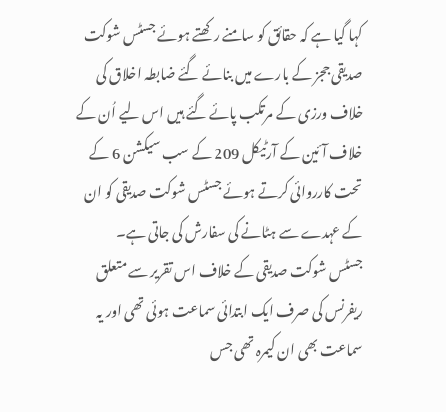کہا گیا ہے کہ حقائق کو سامنے رکھتے ہوئے جسٹس شوکت صدیقی ججز کے بارے میں بنائے گئے ضابطہ اخلاق کی خلاف ورزی کے مرتکب پائے گئے ہیں اس لیے اُن کے خلاف آئین کے آرٹیکل 209 کے سب سیکشن 6 کے تحت کارروائی کرتے ہوئے جسٹس شوکت صدیقی کو ان کے عہدے سے ہٹانے کی سفارش کی جاتی ہے۔
جسٹس شوکت صدیقی کے خلاف اس تقریر سے متعلق ریفرنس کی صرف ایک ابتدائی سماعت ہوئی تھی اور یہ سماعت بھی ان کیمرہ تھی جس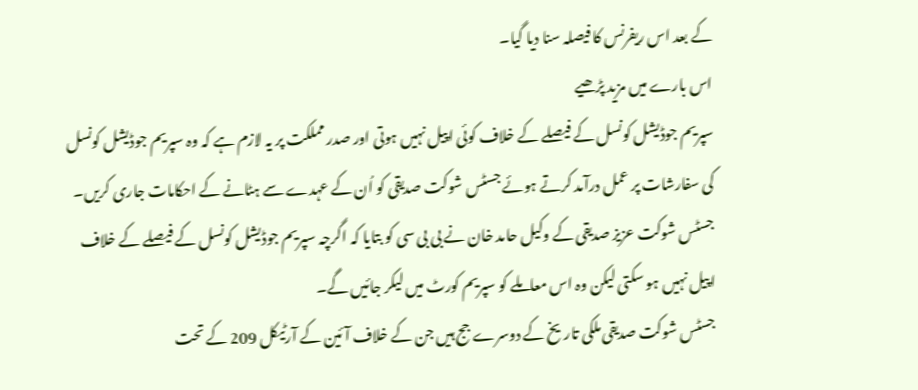کے بعد اس ریفرنس کا فیصلہ سنا دیا گیا۔
اس بارے میں مزید پڑھیے
سپریم جوڈیشل کونسل کے فیصلے کے خلاف کوئی اپیل نہیں ہوتی اور صدر مملکت پر یہ لازم ہے کہ وہ سپریم جوڈیشل کونسل کی سفارشات پر عمل درآمد کرتے ہوئے جسٹس شوکت صدیقی کو اُن کے عہدے سے ہٹانے کے احکامات جاری کریں۔
جسٹس شوکت عزیز صدیقی کے وکیل حامد خان نے بی بی سی کو بتایا کہ اگرچہ سپریم جوڈیشل کونسل کے فیصلے کے خلاف اپیل نہیں ہو سکتی لیکن وہ اس معاملے کو سپریم کورٹ میں لیکر جائیں گے۔
جسٹس شوکت صدیقی ملکی تاریخ کے دوسرے جج ہیں جن کے خلاف آئین کے آرٹیکل 209 کے تحت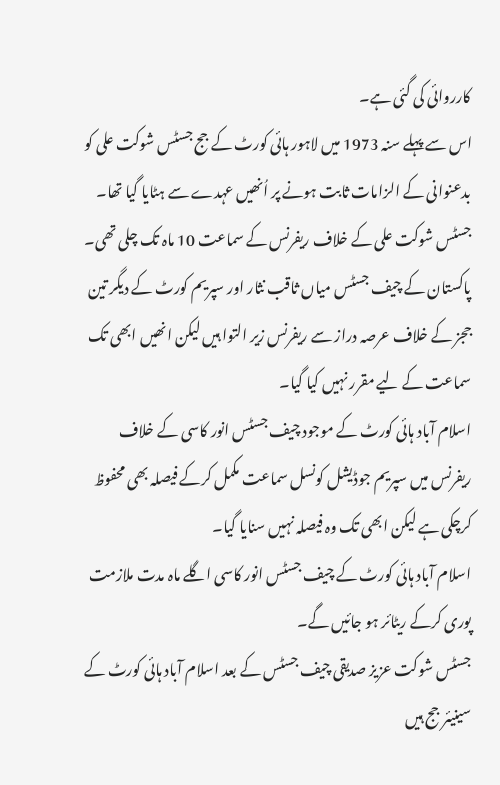کارروائی کی گئی ہے۔
اس سے پہلے سنہ 1973 میں لاہور ہائی کورٹ کے جج جسٹس شوکت علی کو بدعنوانی کے الزامات ثابت ہونے پر اُنھیں عہدے سے ہٹایا گیا تھا۔
جسٹس شوکت علی کے خلاف ریفرنس کے سماعت 10 ماہ تک چلی تھی۔
پاکستان کے چیف جسٹس میاں ثاقب نثار اور سپریم کورٹ کے دیگر تین ججز کے خلاف عرصہ دراز سے ریفرنس زیر التوا ہیں لیکن انھیں ابھی تک سماعت کے لیے مقرر نہیں کیا گیا۔
اسلام آباد ہائی کورٹ کے موجود چیف جسٹس انور کاسی کے خلاف ریفرنس میں سپریم جوڈیشل کونسل سماعت مکمل کرکے فیصلہ بھی محفوظ کرچکی ہے لیکن ابھی تک وہ فیصلہ نہیں سنایا گیا۔
اسلام آباد ہائی کورٹ کے چیف جسٹس انور کاسی اگلے ماہ مدت ملازمت پوری کرکے ریٹائر ہو جائیں گے۔
جسٹس شوکت عزیز صدیقی چیف جسٹس کے بعد اسلام آباد ہائی کورٹ کے سینیئر جج ہیں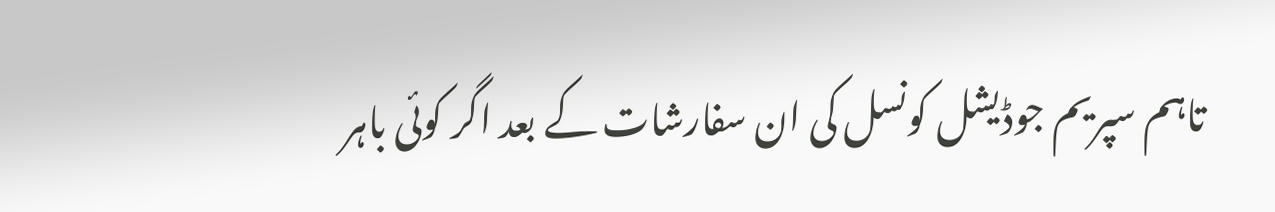تاہم سپریم جوڈیشل کونسل کی ان سفارشات کے بعد اگر کوئی باہر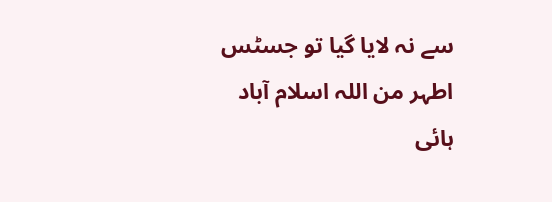سے نہ لایا گیا تو جسٹس اطہر من اللہ اسلام آباد ہائی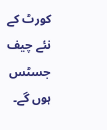کورٹ کے نئے چیف جسٹس ہوں گے۔